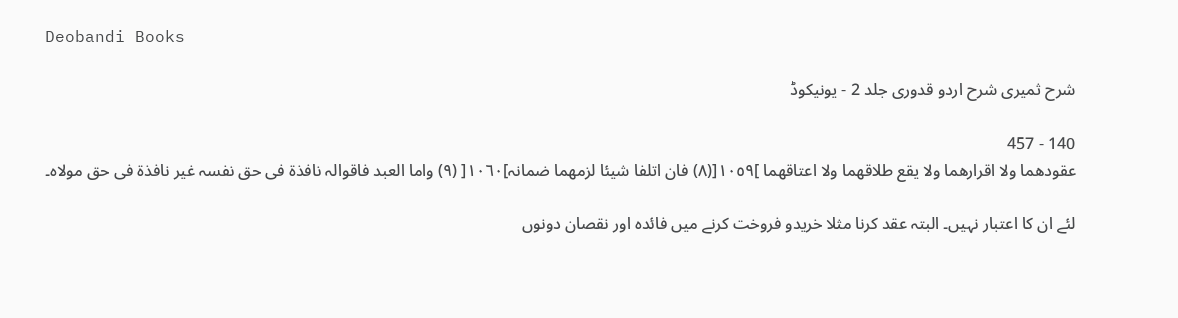Deobandi Books

شرح ثمیری شرح اردو قدوری جلد 2 - یونیکوڈ

140 - 457
عقودھما ولا اقرارھما ولا یقع طلاقھما ولا اعتاقھما ]١٠٥٩[(٨) فان اتلفا شیئا لزمھما ضمانہ]١٠٦٠[ (٩) واما العبد فاقوالہ نافذة فی حق نفسہ غیر نافذة فی حق مولاہ۔

لئے ان کا اعتبار نہیں۔ البتہ عقد کرنا مثلا خریدو فروخت کرنے میں فائدہ اور نقصان دونوں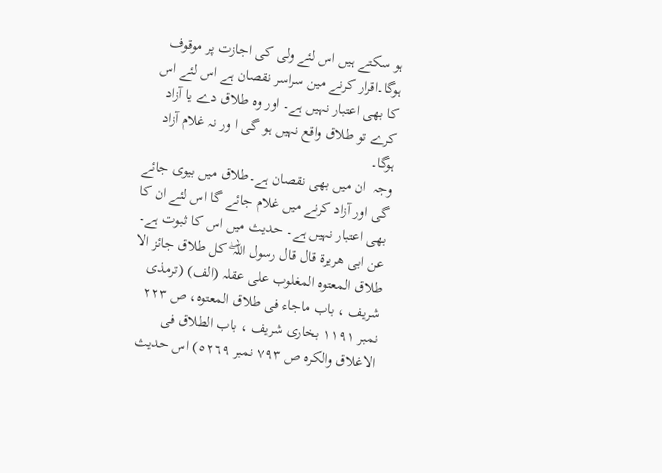ہو سکتے ہیں اس لئے ولی کی اجازت پر موقوف ہوگا۔اقرار کرنے مین سراسر نقصان ہے اس لئے اس کا بھی اعتبار نہیں ہے۔ اور وہ طلاق دے یا آزاد کرے تو طلاق واقع نہیں ہو گی ا ور نہ غلام آزاد ہوگا۔
وجہ  ان میں بھی نقصان ہے۔طلاق میں بیوی جائے گی اور آزاد کرنے میں غلام جائے گا اس لئے ان کا بھی اعتبار نہیں ہے۔ حدیث میں اس کا ثبوت ہے۔ عن ابی ھریرة قال قال رسول اللہ ۖ کل طلاق جائز الا طلاق المعتوہ المغلوب علی عقلہ (الف) (ترمذی شریف ، باب ماجاء فی طلاق المعتوہ، ص ٢٢٣ نمبر ١١٩١ بخاری شریف ، باب الطلاق فی الاغلاق والکرہ ص ٧٩٣ نمبر ٥٢٦٩) اس حدیث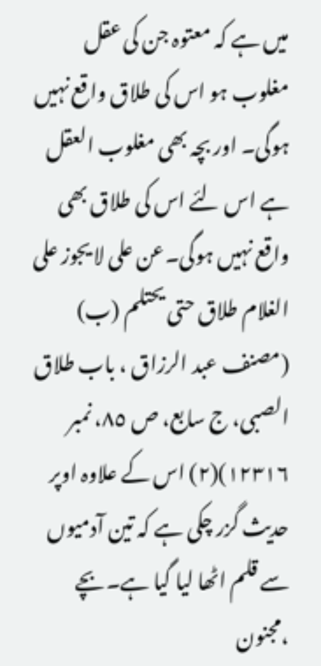میں ہے کہ معتوہ جن کی عقل مغلوب ہو اس کی طلاق واقع نہیں ہوگی۔ اور بچہ بھی مغلوب العقل ہے اس لئے اس کی طلاق بھی واقع نہیں ہوگی۔عن علی لا یجوز علی الغلام طلاق حتی یحتلم (ب) (مصنف عبد الرزاق ، باب طلاق الصبی، ج سابع، ص ٨٥، نمبر ١٢٣١٦)(٢) اس کے علاوہ اوپر حدیث گزر چکی ہے کہ تین آدمیوں سے قلم اٹھا لیا گیا ہے۔بچے ،مجنون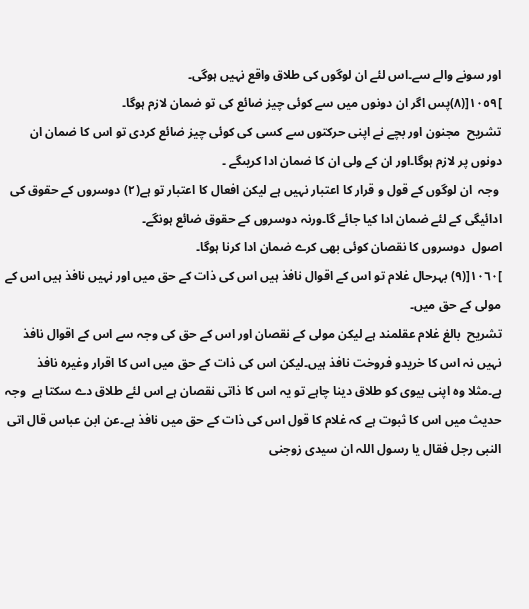اور سونے والے سے۔اس لئے ان لوگوں کی طلاق واقع نہیں ہوگی۔
]١٠٥٩[(٨)پس اگر ان دونوں میں سے کوئی چیز ضائع کی تو ضمان لازم ہوگا۔
تشریح  مجنون اور بچے نے اپنی حرکتوں سے کسی کی کوئی چیز ضائع کردی تو اس کا ضمان ان دونوں پر لازم ہوگا۔اور ان کے ولی ان کا ضمان ادا کریںگے ۔
 وجہ  ان لوگوں کے قول و قرار کا اعتبار نہیں ہے لیکن افعال کا اعتبار تو ہے(٢) دوسروں کے حقوق کی ادائیگی کے لئے ضمان ادا کیا جائے گا۔ورنہ دوسروں کے حقوق ضائع ہونگے۔
اصول  دوسروں کا نقصان کوئی بھی کرے ضمان ادا کرنا ہوگا۔
]١٠٦٠[(٩) بہرحال غلام تو اس کے اقوال نافذ ہیں اس کی ذات کے حق میں اور نہیں نافذ ہیں اس کے مولی کے حق میں۔
تشریح  بالغ غلام عقلمند ہے لیکن مولی کے نقصان اور اس کے حق کی وجہ سے اس کے اقوال نافذ نہیں نہ اس کا خریدو فروخت نافذ ہیں۔لیکن اس کی ذات کے حق میں اس کا اقرار وغیرہ نافذ ہے۔مثلا وہ اپنی بیوی کو طلاق دینا چاہے تو یہ اس کا ذاتی نقصان ہے اس لئے طلاق دے سکتا ہے  وجہ  حدیث میں اس کا ثبوت ہے کہ غلام کا قول اس کی ذات کے حق میں نافذ ہے۔عن ابن عباس قال اتی النبی رجل فقال یا رسول اللہ ان سیدی زوجنی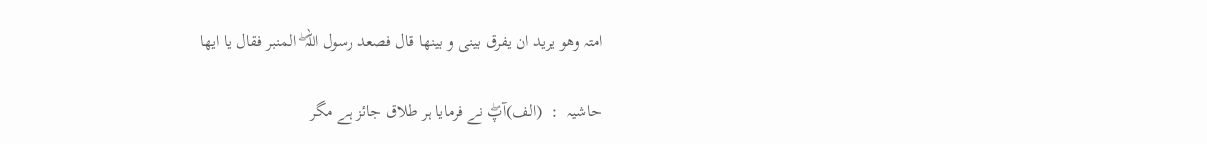امتہ وھو یرید ان یفرق بینی و بینھا قال فصعد رسول اللہ ۖ المنبر فقال یا ایھا

حاشیہ  :  (الف)آپۖ نے فرمایا ہر طلاق جائز ہے مگر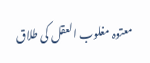معتوہ مغلوب العقل کی طلاق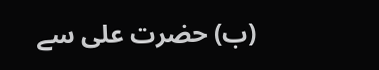(ب) حضرت علی سے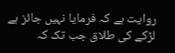روایت ہے کہ فرمایا نہیں جائز ہے لڑکے کی طلاق جب تک کہ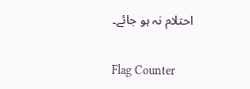احتلام نہ ہو جائے۔

Flag Counter